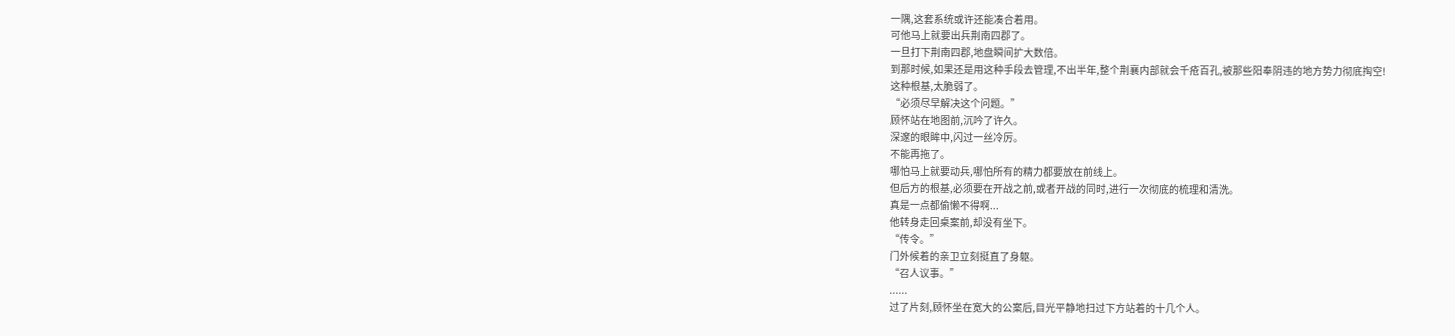一隅,这套系统或许还能凑合着用。
可他马上就要出兵荆南四郡了。
一旦打下荆南四郡,地盘瞬间扩大数倍。
到那时候,如果还是用这种手段去管理,不出半年,整个荆襄内部就会千疮百孔,被那些阳奉阴违的地方势力彻底掏空!
这种根基,太脆弱了。
“必须尽早解决这个问题。”
顾怀站在地图前,沉吟了许久。
深邃的眼眸中,闪过一丝冷厉。
不能再拖了。
哪怕马上就要动兵,哪怕所有的精力都要放在前线上。
但后方的根基,必须要在开战之前,或者开战的同时,进行一次彻底的梳理和清洗。
真是一点都偷懒不得啊...
他转身走回桌案前,却没有坐下。
“传令。”
门外候着的亲卫立刻挺直了身躯。
“召人议事。”
......
过了片刻,顾怀坐在宽大的公案后,目光平静地扫过下方站着的十几个人。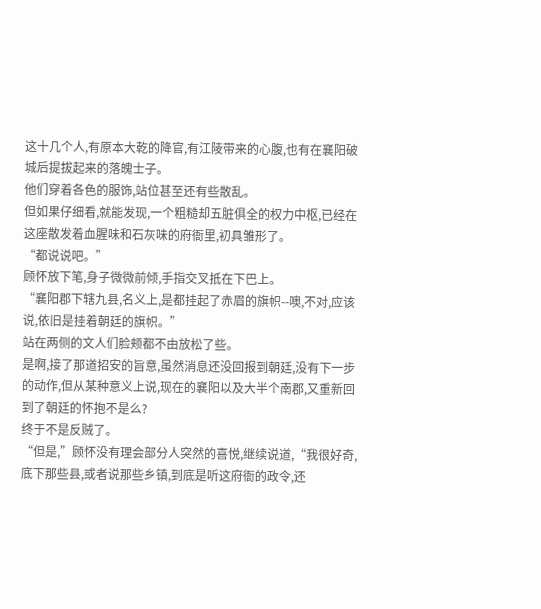这十几个人,有原本大乾的降官,有江陵带来的心腹,也有在襄阳破城后提拔起来的落魄士子。
他们穿着各色的服饰,站位甚至还有些散乱。
但如果仔细看,就能发现,一个粗糙却五脏俱全的权力中枢,已经在这座散发着血腥味和石灰味的府衙里,初具雏形了。
“都说说吧。”
顾怀放下笔,身子微微前倾,手指交叉抵在下巴上。
“襄阳郡下辖九县,名义上,是都挂起了赤眉的旗帜--噢,不对,应该说,依旧是挂着朝廷的旗帜。”
站在两侧的文人们脸颊都不由放松了些。
是啊,接了那道招安的旨意,虽然消息还没回报到朝廷,没有下一步的动作,但从某种意义上说,现在的襄阳以及大半个南郡,又重新回到了朝廷的怀抱不是么?
终于不是反贼了。
“但是,”顾怀没有理会部分人突然的喜悦,继续说道,“我很好奇,底下那些县,或者说那些乡镇,到底是听这府衙的政令,还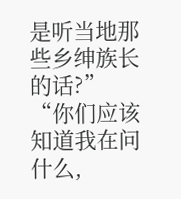是听当地那些乡绅族长的话?”
“你们应该知道我在问什么,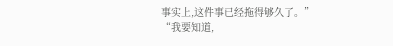事实上,这件事已经拖得够久了。”
“我要知道,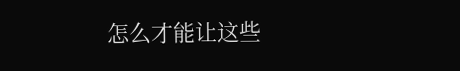怎么才能让这些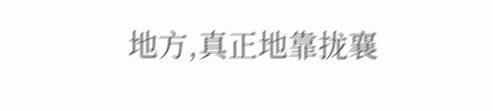地方,真正地靠拢襄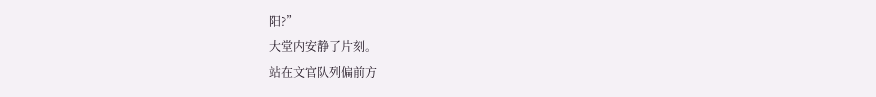阳?”
大堂内安静了片刻。
站在文官队列偏前方